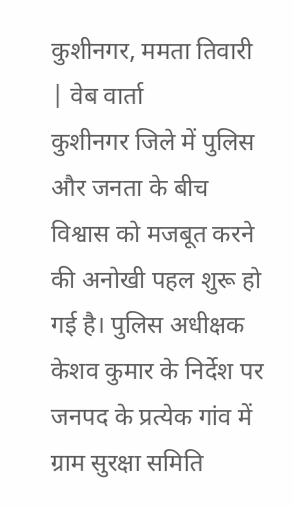कुशीनगर, ममता तिवारी | वेब वार्ता
कुशीनगर जिले में पुलिस और जनता के बीच विश्वास को मजबूत करने की अनोखी पहल शुरू हो गई है। पुलिस अधीक्षक केशव कुमार के निर्देश पर जनपद के प्रत्येक गांव में ग्राम सुरक्षा समिति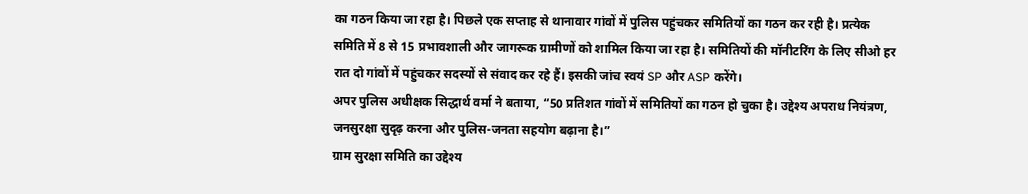का गठन किया जा रहा है। पिछले एक सप्ताह से थानावार गांवों में पुलिस पहुंचकर समितियों का गठन कर रही है। प्रत्येक समिति में 8 से 15 प्रभावशाली और जागरूक ग्रामीणों को शामिल किया जा रहा है। समितियों की मॉनीटरिंग के लिए सीओ हर रात दो गांवों में पहुंचकर सदस्यों से संवाद कर रहे हैं। इसकी जांच स्वयं SP और ASP करेंगे।
अपर पुलिस अधीक्षक सिद्धार्थ वर्मा ने बताया, “50 प्रतिशत गांवों में समितियों का गठन हो चुका है। उद्देश्य अपराध नियंत्रण, जनसुरक्षा सुदृढ़ करना और पुलिस-जनता सहयोग बढ़ाना है।”
ग्राम सुरक्षा समिति का उद्देश्य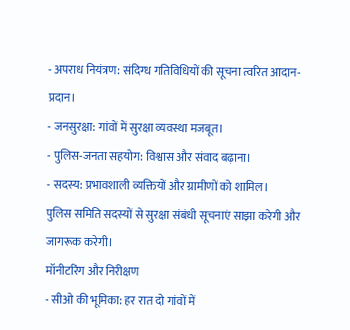- अपराध नियंत्रण: संदिग्ध गतिविधियों की सूचना त्वरित आदान-प्रदान।
- जनसुरक्षा: गांवों में सुरक्षा व्यवस्था मजबूत।
- पुलिस-जनता सहयोग: विश्वास और संवाद बढ़ाना।
- सदस्य: प्रभावशाली व्यक्तियों और ग्रामीणों को शामिल।
पुलिस समिति सदस्यों से सुरक्षा संबंधी सूचनाएं साझा करेगी और जागरूक करेगी।
मॉनीटरिंग और निरीक्षण
- सीओ की भूमिका: हर रात दो गांवों में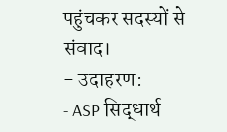पहुंचकर सदस्यों से संवाद।
- उदाहरण:
- ASP सिद्धार्थ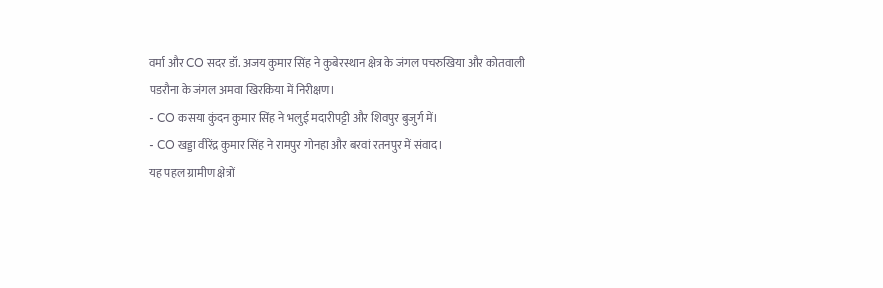वर्मा और CO सदर डॉ. अजय कुमार सिंह ने कुबेरस्थान क्षेत्र के जंगल पचरुखिया और कोतवाली पडरौना के जंगल अमवा खिरकिया में निरीक्षण।
- CO कसया कुंदन कुमार सिंह ने भलुई मदारीपट्टी और शिवपुर बुजुर्ग में।
- CO खड्डा वीरेंद्र कुमार सिंह ने रामपुर गोनहा और बरवां रतनपुर में संवाद।
यह पहल ग्रामीण क्षेत्रों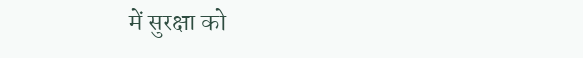में सुरक्षा को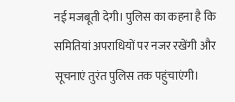नई मजबूती देगी। पुलिस का कहना है कि समितियां अपराधियों पर नजर रखेंगी और सूचनाएं तुरंत पुलिस तक पहुंचाएंगी।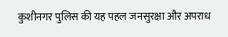कुशीनगर पुलिस की यह पहल जनसुरक्षा और अपराध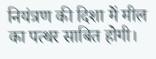नियंत्रण की दिशा में मील का पत्थर साबित होगी।